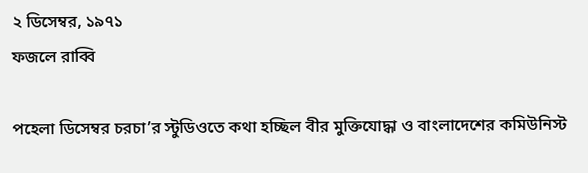২ ডিসেম্বর, ১৯৭১
ফজলে রাব্বি

পহেলা ডিসেম্বর চরচা’র স্টুডিওতে কথা হচ্ছিল বীর মুক্তিযোদ্ধা ও বাংলাদেশের কমিউনিস্ট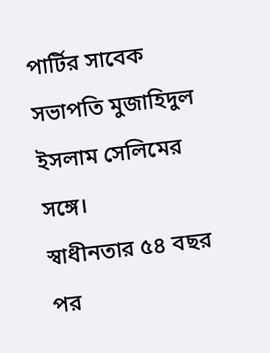পার্টির সাবেক সভাপতি মুজাহিদুল ইসলাম সেলিমের সঙ্গে।
স্বাধীনতার ৫৪ বছর পর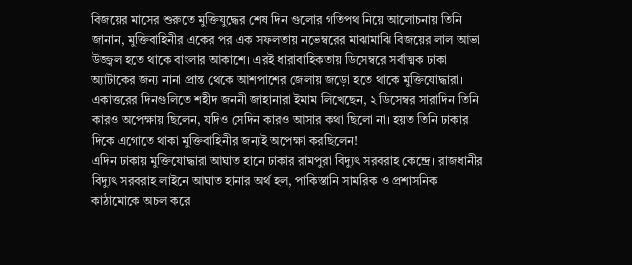বিজয়ের মাসের শুরুতে মুক্তিযুদ্ধের শেষ দিন গুলোর গতিপথ নিয়ে আলোচনায় তিনি জানান, মুক্তিবাহিনীর একের পর এক সফলতায় নভেম্বরের মাঝামাঝি বিজয়ের লাল আভা উজ্জ্বল হতে থাকে বাংলার আকাশে। এরই ধারাবাহিকতায় ডিসেম্বরে সর্বাত্মক ঢাকা অ্যাটাকের জন্য নানা প্রান্ত থেকে আশপাশের জেলায় জড়ো হতে থাকে মুক্তিযোদ্ধারা।
একাত্তরের দিনগুলিতে শহীদ জননী জাহানারা ইমাম লিখেছেন, ২ ডিসেম্বর সারাদিন তিনি কারও অপেক্ষায় ছিলেন, যদিও সেদিন কারও আসার কথা ছিলো না। হয়ত তিনি ঢাকার দিকে এগোতে থাকা মুক্তিবাহিনীর জন্যই অপেক্ষা করছিলেন!
এদিন ঢাকায় মুক্তিযোদ্ধারা আঘাত হানে ঢাকার রামপুরা বিদ্যুৎ সরবরাহ কেন্দ্রে। রাজধানীর বিদ্যুৎ সরবরাহ লাইনে আঘাত হানার অর্থ হল, পাকিস্তানি সামরিক ও প্রশাসনিক কাঠামোকে অচল করে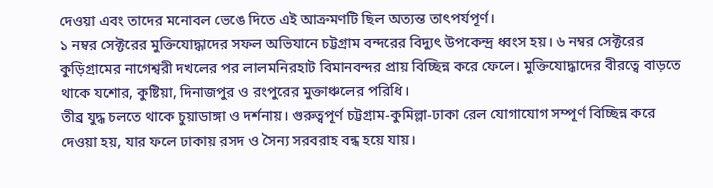দেওয়া এবং তাদের মনোবল ভেঙে দিতে এই আক্রমণটি ছিল অত্যন্ত তাৎপর্যপূর্ণ।
১ নম্বর সেক্টরের মুক্তিযোদ্ধাদের সফল অভিযানে চট্টগ্রাম বন্দরের বিদ্যুৎ উপকেন্দ্র ধ্বংস হয়। ৬ নম্বর সেক্টরের কুড়িগ্রামের নাগেশ্বরী দখলের পর লালমনিরহাট বিমানবন্দর প্রায় বিচ্ছিন্ন করে ফেলে। মুক্তিযোদ্ধাদের বীরত্বে বাড়তে থাকে যশোর, কুষ্টিয়া, দিনাজপুর ও রংপুরের মুক্তাঞ্চলের পরিধি।
তীব্র যুদ্ধ চলতে থাকে চুয়াডাঙ্গা ও দর্শনায়। গুরুত্বপূর্ণ চট্টগ্রাম-কুমিল্লা-ঢাকা রেল যোগাযোগ সম্পূর্ণ বিচ্ছিন্ন করে দেওয়া হয়, যার ফলে ঢাকায় রসদ ও সৈন্য সরবরাহ বন্ধ হয়ে যায়।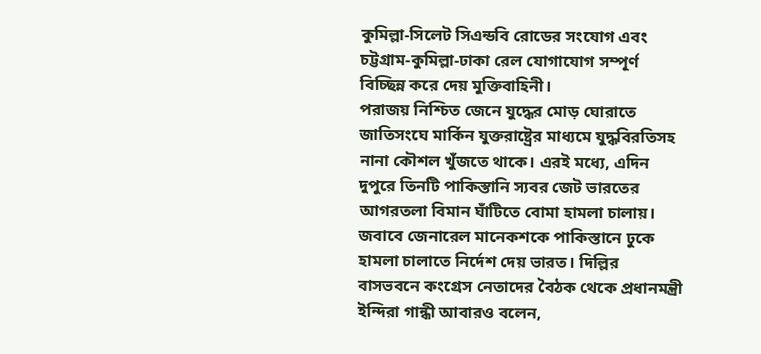কুমিল্লা-সিলেট সিএন্ডবি রোডের সংযোগ এবং চট্টগ্রাম-কুমিল্লা-ঢাকা রেল যোগাযোগ সম্পূর্ণ বিচ্ছিন্ন করে দেয় মুক্তিবাহিনী।
পরাজয় নিশ্চিত জেনে যুদ্ধের মোড় ঘোরাতে জাতিসংঘে মার্কিন যুক্তরাষ্ট্রের মাধ্যমে যুদ্ধবিরতিসহ নানা কৌশল খুঁজতে থাকে। এরই মধ্যে, এদিন দুপুরে তিনটি পাকিস্তানি স্যবর জেট ভারতের আগরতলা বিমান ঘাঁটিতে বোমা হামলা চালায়। জবাবে জেনারেল মানেকশকে পাকিস্তানে ঢুকে হামলা চালাতে নির্দেশ দেয় ভারত। দিল্লির বাসভবনে কংগ্রেস নেতাদের বৈঠক থেকে প্রধানমন্ত্রী ইন্দিরা গান্ধী আবারও বলেন,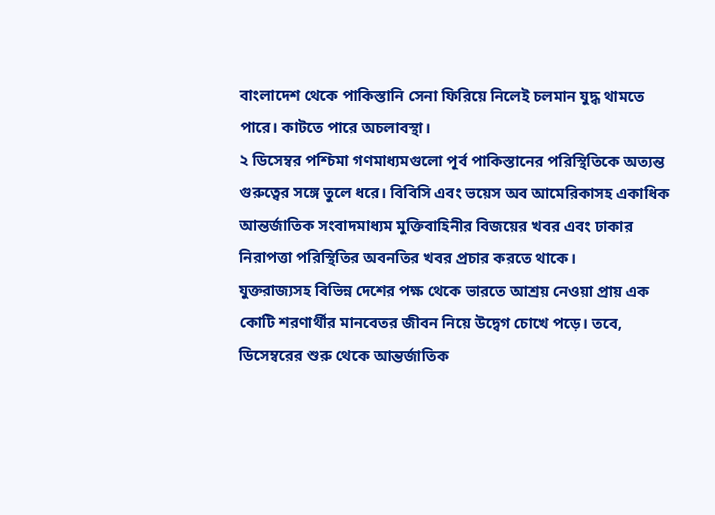বাংলাদেশ থেকে পাকিস্তানি সেনা ফিরিয়ে নিলেই চলমান যুদ্ধ থামতে পারে। কাটতে পারে অচলাবস্থা।
২ ডিসেম্বর পশ্চিমা গণমাধ্যমগুলো পূর্ব পাকিস্তানের পরিস্থিতিকে অত্যন্ত গুরুত্বের সঙ্গে তুলে ধরে। বিবিসি এবং ভয়েস অব আমেরিকাসহ একাধিক আন্তর্জাতিক সংবাদমাধ্যম মুক্তিবাহিনীর বিজয়ের খবর এবং ঢাকার নিরাপত্তা পরিস্থিতির অবনতির খবর প্রচার করতে থাকে।
যুক্তরাজ্যসহ বিভিন্ন দেশের পক্ষ থেকে ভারতে আশ্রয় নেওয়া প্রায় এক কোটি শরণার্থীর মানবেতর জীবন নিয়ে উদ্বেগ চোখে পড়ে। তবে, ডিসেম্বরের শুরু থেকে আন্তর্জাতিক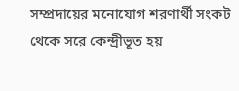সম্প্রদায়ের মনোযোগ শরণার্থী সংকট থেকে সরে কেন্দ্রীভূত হয়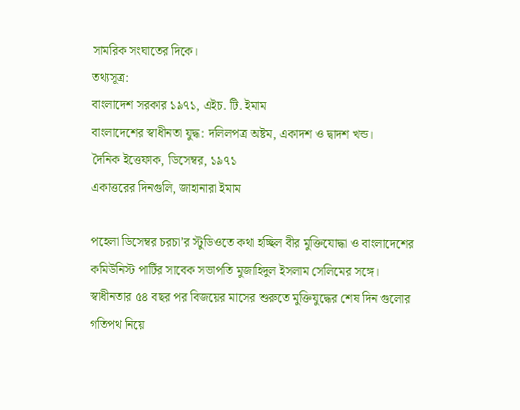সামরিক সংঘাতের দিকে।
তথ্যসূত্র:
বাংলাদেশ সরকার ১৯৭১, এইচ. টি. ইমাম
বাংলাদেশের স্বাধীনতা যুদ্ধ: দলিলপত্র অষ্টম, একাদশ ও দ্বাদশ খন্ড।
দৈনিক ইত্তেফাক, ডিসেম্বর, ১৯৭১
একাত্তরের দিনগুলি, জাহানারা ইমাম

পহেলা ডিসেম্বর চরচা’র স্টুডিওতে কথা হচ্ছিল বীর মুক্তিযোদ্ধা ও বাংলাদেশের কমিউনিস্ট পার্টির সাবেক সভাপতি মুজাহিদুল ইসলাম সেলিমের সঙ্গে।
স্বাধীনতার ৫৪ বছর পর বিজয়ের মাসের শুরুতে মুক্তিযুদ্ধের শেষ দিন গুলোর গতিপথ নিয়ে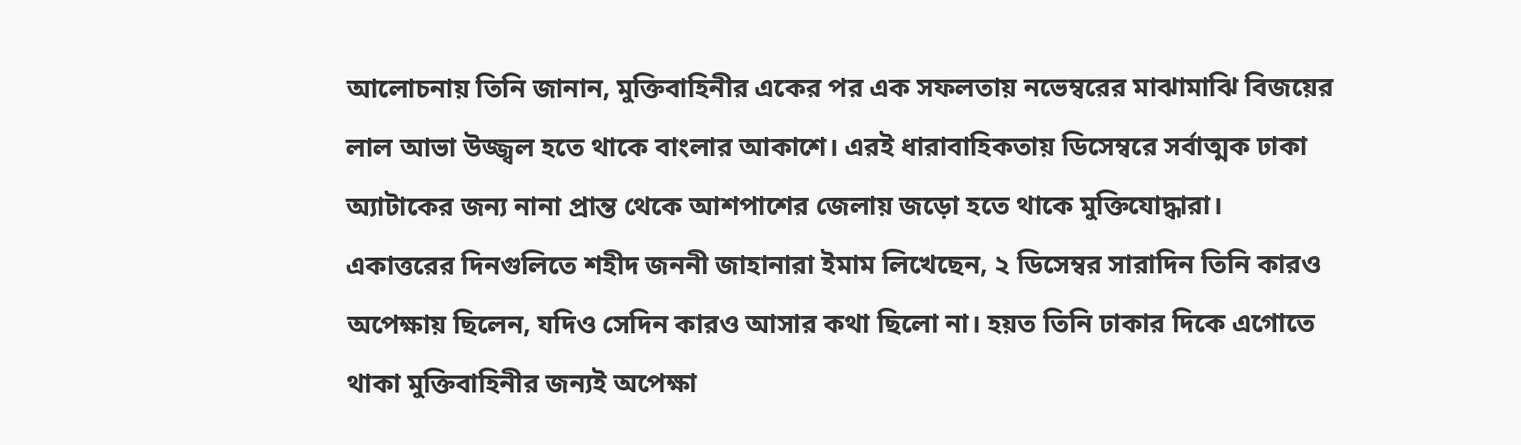আলোচনায় তিনি জানান, মুক্তিবাহিনীর একের পর এক সফলতায় নভেম্বরের মাঝামাঝি বিজয়ের লাল আভা উজ্জ্বল হতে থাকে বাংলার আকাশে। এরই ধারাবাহিকতায় ডিসেম্বরে সর্বাত্মক ঢাকা অ্যাটাকের জন্য নানা প্রান্ত থেকে আশপাশের জেলায় জড়ো হতে থাকে মুক্তিযোদ্ধারা।
একাত্তরের দিনগুলিতে শহীদ জননী জাহানারা ইমাম লিখেছেন, ২ ডিসেম্বর সারাদিন তিনি কারও অপেক্ষায় ছিলেন, যদিও সেদিন কারও আসার কথা ছিলো না। হয়ত তিনি ঢাকার দিকে এগোতে থাকা মুক্তিবাহিনীর জন্যই অপেক্ষা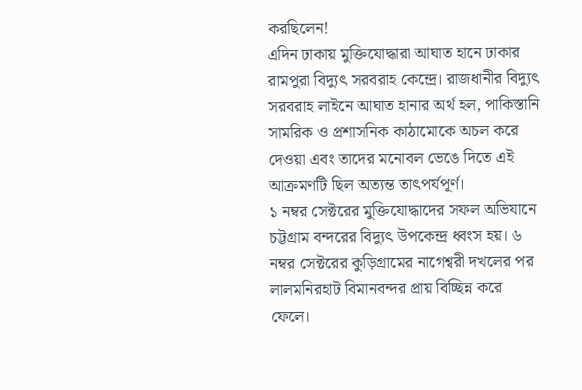করছিলেন!
এদিন ঢাকায় মুক্তিযোদ্ধারা আঘাত হানে ঢাকার রামপুরা বিদ্যুৎ সরবরাহ কেন্দ্রে। রাজধানীর বিদ্যুৎ সরবরাহ লাইনে আঘাত হানার অর্থ হল, পাকিস্তানি সামরিক ও প্রশাসনিক কাঠামোকে অচল করে দেওয়া এবং তাদের মনোবল ভেঙে দিতে এই আক্রমণটি ছিল অত্যন্ত তাৎপর্যপূর্ণ।
১ নম্বর সেক্টরের মুক্তিযোদ্ধাদের সফল অভিযানে চট্টগ্রাম বন্দরের বিদ্যুৎ উপকেন্দ্র ধ্বংস হয়। ৬ নম্বর সেক্টরের কুড়িগ্রামের নাগেশ্বরী দখলের পর লালমনিরহাট বিমানবন্দর প্রায় বিচ্ছিন্ন করে ফেলে।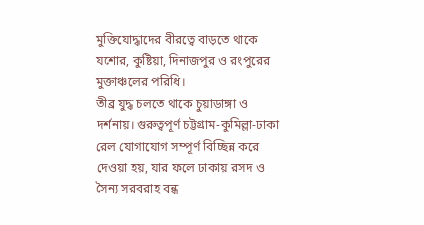মুক্তিযোদ্ধাদের বীরত্বে বাড়তে থাকে যশোর, কুষ্টিয়া, দিনাজপুর ও রংপুরের মুক্তাঞ্চলের পরিধি।
তীব্র যুদ্ধ চলতে থাকে চুয়াডাঙ্গা ও দর্শনায়। গুরুত্বপূর্ণ চট্টগ্রাম-কুমিল্লা-ঢাকা রেল যোগাযোগ সম্পূর্ণ বিচ্ছিন্ন করে দেওয়া হয়, যার ফলে ঢাকায় রসদ ও সৈন্য সরবরাহ বন্ধ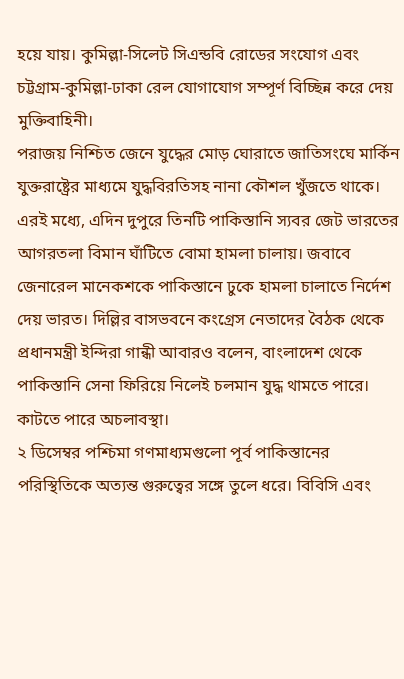হয়ে যায়। কুমিল্লা-সিলেট সিএন্ডবি রোডের সংযোগ এবং চট্টগ্রাম-কুমিল্লা-ঢাকা রেল যোগাযোগ সম্পূর্ণ বিচ্ছিন্ন করে দেয় মুক্তিবাহিনী।
পরাজয় নিশ্চিত জেনে যুদ্ধের মোড় ঘোরাতে জাতিসংঘে মার্কিন যুক্তরাষ্ট্রের মাধ্যমে যুদ্ধবিরতিসহ নানা কৌশল খুঁজতে থাকে। এরই মধ্যে, এদিন দুপুরে তিনটি পাকিস্তানি স্যবর জেট ভারতের আগরতলা বিমান ঘাঁটিতে বোমা হামলা চালায়। জবাবে জেনারেল মানেকশকে পাকিস্তানে ঢুকে হামলা চালাতে নির্দেশ দেয় ভারত। দিল্লির বাসভবনে কংগ্রেস নেতাদের বৈঠক থেকে প্রধানমন্ত্রী ইন্দিরা গান্ধী আবারও বলেন, বাংলাদেশ থেকে পাকিস্তানি সেনা ফিরিয়ে নিলেই চলমান যুদ্ধ থামতে পারে। কাটতে পারে অচলাবস্থা।
২ ডিসেম্বর পশ্চিমা গণমাধ্যমগুলো পূর্ব পাকিস্তানের পরিস্থিতিকে অত্যন্ত গুরুত্বের সঙ্গে তুলে ধরে। বিবিসি এবং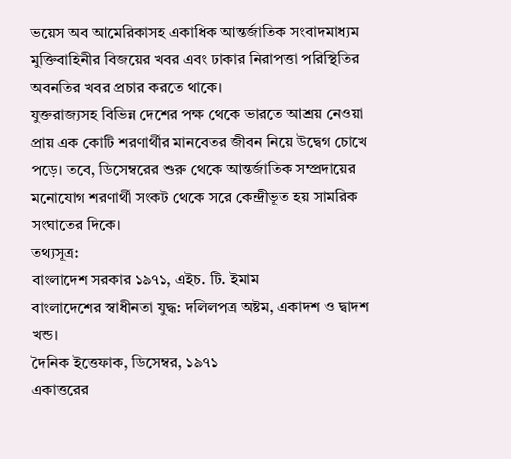ভয়েস অব আমেরিকাসহ একাধিক আন্তর্জাতিক সংবাদমাধ্যম মুক্তিবাহিনীর বিজয়ের খবর এবং ঢাকার নিরাপত্তা পরিস্থিতির অবনতির খবর প্রচার করতে থাকে।
যুক্তরাজ্যসহ বিভিন্ন দেশের পক্ষ থেকে ভারতে আশ্রয় নেওয়া প্রায় এক কোটি শরণার্থীর মানবেতর জীবন নিয়ে উদ্বেগ চোখে পড়ে। তবে, ডিসেম্বরের শুরু থেকে আন্তর্জাতিক সম্প্রদায়ের মনোযোগ শরণার্থী সংকট থেকে সরে কেন্দ্রীভূত হয় সামরিক সংঘাতের দিকে।
তথ্যসূত্র:
বাংলাদেশ সরকার ১৯৭১, এইচ. টি. ইমাম
বাংলাদেশের স্বাধীনতা যুদ্ধ: দলিলপত্র অষ্টম, একাদশ ও দ্বাদশ খন্ড।
দৈনিক ইত্তেফাক, ডিসেম্বর, ১৯৭১
একাত্তরের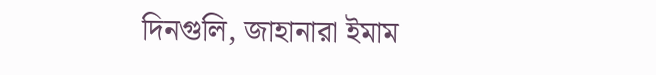দিনগুলি, জাহানারা ইমাম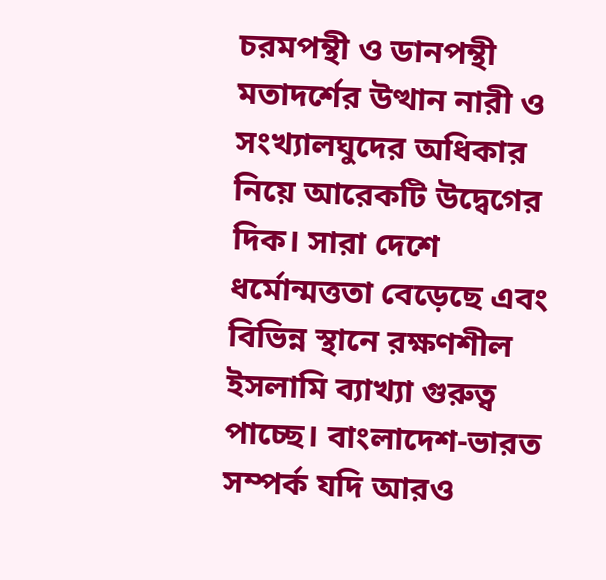চরমপন্থী ও ডানপন্থী মতাদর্শের উত্থান নারী ও সংখ্যালঘুদের অধিকার নিয়ে আরেকটি উদ্বেগের দিক। সারা দেশে ধর্মোন্মত্ততা বেড়েছে এবং বিভিন্ন স্থানে রক্ষণশীল ইসলামি ব্যাখ্যা গুরুত্ব পাচ্ছে। বাংলাদেশ-ভারত সম্পর্ক যদি আরও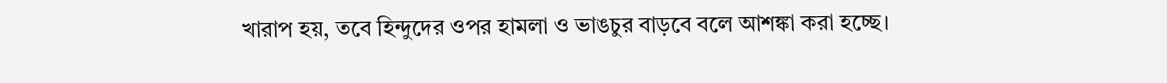খারাপ হয়, তবে হিন্দুদের ওপর হামলা ও ভাঙচুর বাড়বে বলে আশঙ্কা করা হচ্ছে।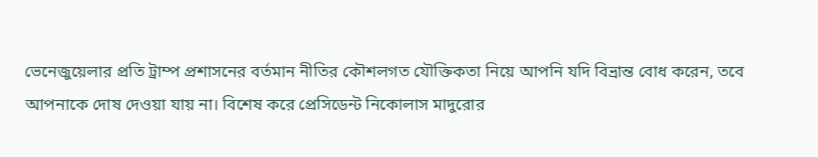ভেনেজুয়েলার প্রতি ট্রাম্প প্রশাসনের বর্তমান নীতির কৌশলগত যৌক্তিকতা নিয়ে আপনি যদি বিভ্রান্ত বোধ করেন, তবে আপনাকে দোষ দেওয়া যায় না। বিশেষ করে প্রেসিডেন্ট নিকোলাস মাদুরোর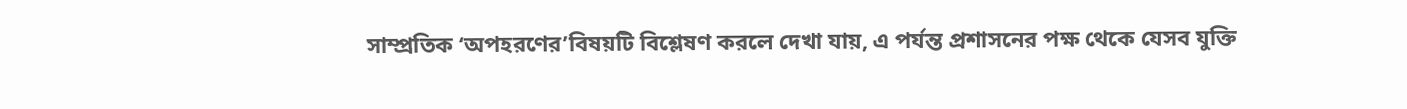সাম্প্রতিক ‘অপহরণের’বিষয়টি বিশ্লেষণ করলে দেখা যায়, এ পর্যন্ত প্রশাসনের পক্ষ থেকে যেসব যুক্তি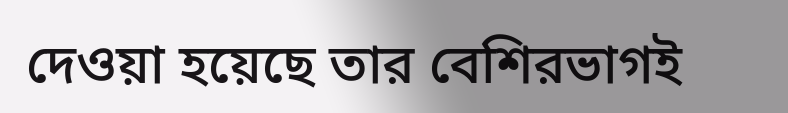দেওয়া হয়েছে তার বেশিরভাগই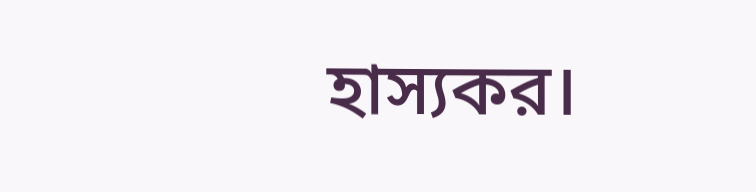হাস্যকর।